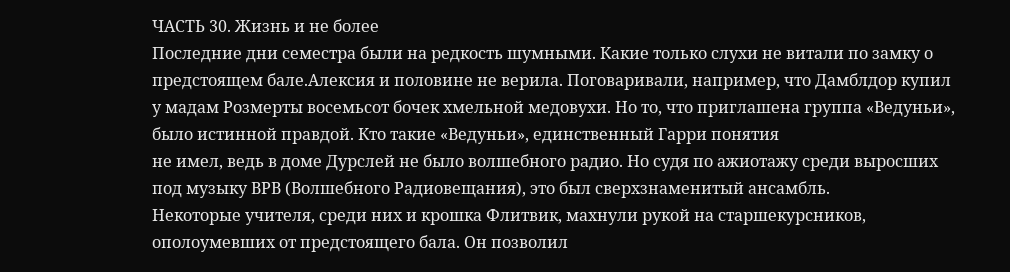ЧАСТЬ 30. Жизнь и не более
Последние дни семестра были на редкость шумными. Какие только слухи не витали по замку о предстоящем бале.Алексия и половине не верила. Поговаривали, например, что Дамблдор купил у мадам Розмерты восемьсот бочек хмельной медовухи. Но то, что приглашена группа «Ведуньи», было истинной правдой. Кто такие «Ведуньи», единственный Гарри понятия
не имел, ведь в доме Дурслей не было волшебного радио. Но судя по ажиотажу среди выросших под музыку ВРВ (Волшебного Радиовещания), это был сверхзнаменитый ансамбль.
Некоторые учителя, среди них и крошка Флитвик, махнули рукой на старшекурсников, ополоумевших от предстоящего бала. Он позволил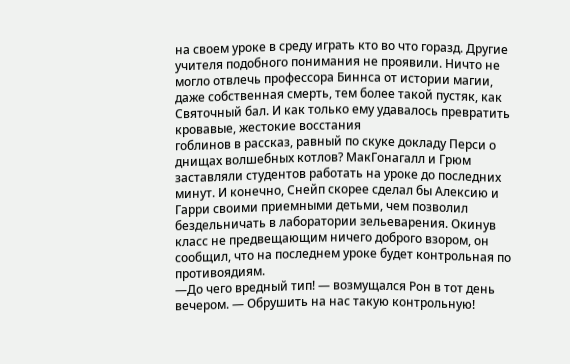на своем уроке в среду играть кто во что горазд. Другие учителя подобного понимания не проявили. Ничто не могло отвлечь профессора Биннса от истории магии, даже собственная смерть, тем более такой пустяк, как Святочный бал. И как только ему удавалось превратить кровавые, жестокие восстания
гоблинов в рассказ, равный по скуке докладу Перси о днищах волшебных котлов? МакГонагалл и Грюм заставляли студентов работать на уроке до последних минут. И конечно, Снейп скорее сделал бы Алексию и Гарри своими приемными детьми, чем позволил бездельничать в лаборатории зельеварения. Окинув класс не предвещающим ничего доброго взором, он сообщил, что на последнем уроке будет контрольная по противоядиям.
—До чего вредный тип! — возмущался Рон в тот день вечером. — Обрушить на нас такую контрольную!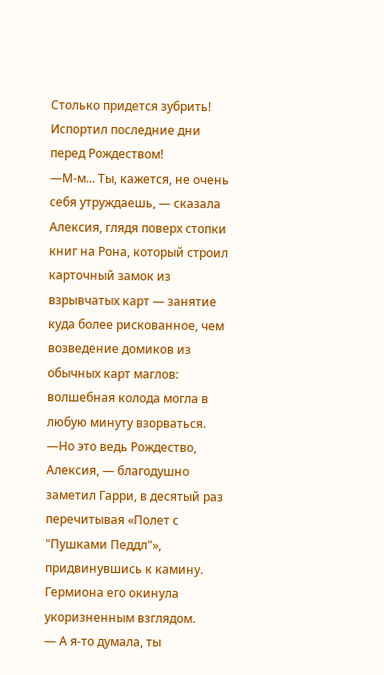Столько придется зубрить! Испортил последние дни перед Рождеством!
—М-м... Ты, кажется, не очень себя утруждаешь, — сказала Алексия, глядя поверх стопки книг на Рона, который строил карточный замок из взрывчатых карт — занятие куда более рискованное, чем возведение домиков из обычных карт маглов: волшебная колода могла в любую минуту взорваться.
—Но это ведь Рождество, Алексия, — благодушно заметил Гарри, в десятый раз перечитывая «Полет с "Пушками Педдл"», придвинувшись к камину. Гермиона его окинула укоризненным взглядом.
— А я-то думала, ты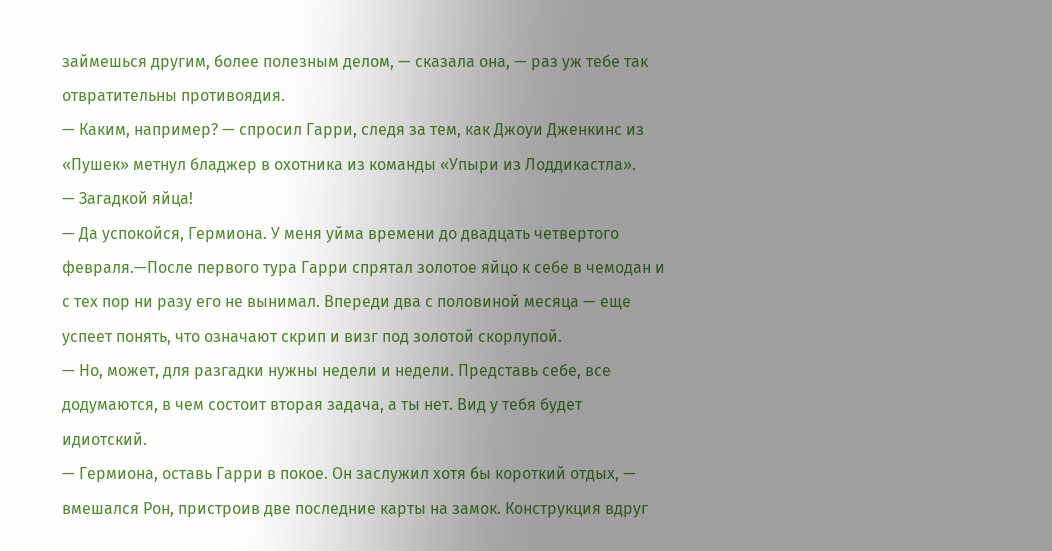займешься другим, более полезным делом, — сказала она, — раз уж тебе так отвратительны противоядия.
— Каким, например? — спросил Гарри, следя за тем, как Джоуи Дженкинс из «Пушек» метнул бладжер в охотника из команды «Упыри из Лоддикастла».
— Загадкой яйца!
— Да успокойся, Гермиона. У меня уйма времени до двадцать четвертого февраля.—После первого тура Гарри спрятал золотое яйцо к себе в чемодан и с тех пор ни разу его не вынимал. Впереди два с половиной месяца — еще успеет понять, что означают скрип и визг под золотой скорлупой.
— Но, может, для разгадки нужны недели и недели. Представь себе, все додумаются, в чем состоит вторая задача, а ты нет. Вид у тебя будет идиотский.
— Гермиона, оставь Гарри в покое. Он заслужил хотя бы короткий отдых, — вмешался Рон, пристроив две последние карты на замок. Конструкция вдруг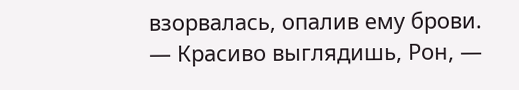взорвалась, опалив ему брови.
— Красиво выглядишь, Рон, —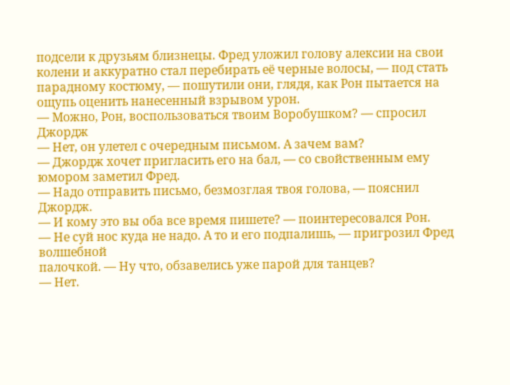подсели к друзьям близнецы. Фред уложил голову алексии на свои колени и аккуратно стал перебирать её черные волосы, — под стать парадному костюму, — пошутили они, глядя, как Рон пытается на ощупь оценить нанесенный взрывом урон.
— Можно, Рон, воспользоваться твоим Воробушком? — спросил Джордж
— Нет, он улетел с очередным письмом. А зачем вам?
— Джордж хочет пригласить его на бал, — со свойственным ему юмором заметил Фред.
— Надо отправить письмо, безмозглая твоя голова, — пояснил Джордж.
— И кому это вы оба все время пишете? — поинтересовался Рон.
— Не суй нос куда не надо. А то и его подпалишь, — пригрозил Фред волшебной
палочкой. — Ну что, обзавелись уже парой для танцев?
— Нет.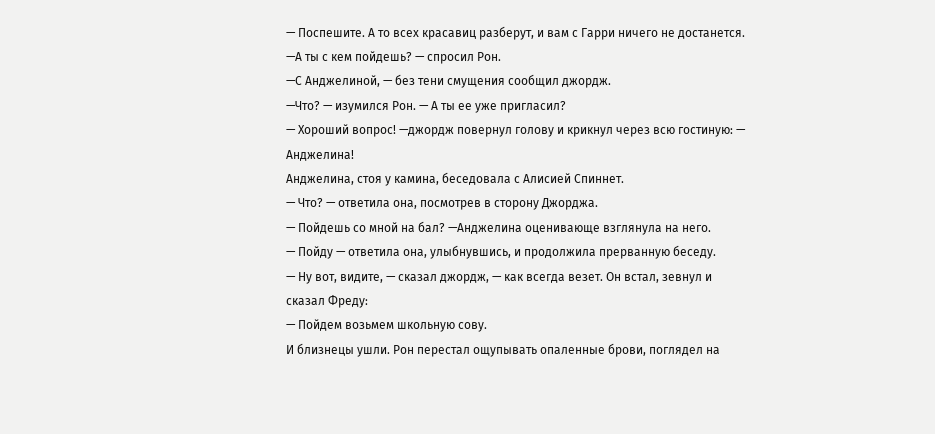— Поспешите. А то всех красавиц разберут, и вам с Гарри ничего не достанется.
—А ты с кем пойдешь? — спросил Рон.
—С Анджелиной, — без тени смущения сообщил джордж.
—Что? — изумился Рон. — А ты ее уже пригласил?
— Хороший вопрос! —джордж повернул голову и крикнул через всю гостиную: —
Анджелина!
Анджелина, стоя у камина, беседовала с Алисией Спиннет.
— Что? — ответила она, посмотрев в сторону Джорджа.
— Пойдешь со мной на бал? —Анджелина оценивающе взглянула на него.
— Пойду — ответила она, улыбнувшись, и продолжила прерванную беседу.
— Ну вот, видите, — сказал джордж, — как всегда везет. Он встал, зевнул и сказал Фреду:
— Пойдем возьмем школьную сову.
И близнецы ушли. Рон перестал ощупывать опаленные брови, поглядел на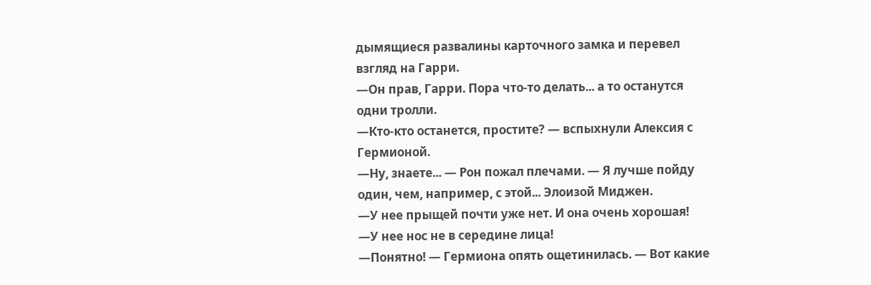дымящиеся развалины карточного замка и перевел взгляд на Гарри.
—Он прав, Гарри. Пора что-то делать... а то останутся одни тролли.
—Кто-кто останется, простите? — вспыхнули Алексия с Гермионой.
—Ну, знаете... — Рон пожал плечами. — Я лучше пойду один, чем, например, с этой... Элоизой Миджен.
—У нее прыщей почти уже нет. И она очень хорошая!
—У нее нос не в середине лица!
—Понятно! — Гермиона опять ощетинилась. — Вот какие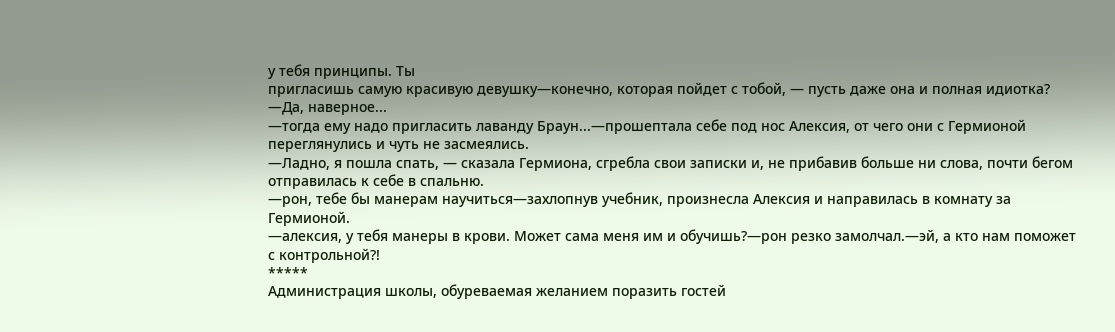у тебя принципы. Ты
пригласишь самую красивую девушку—конечно, которая пойдет с тобой, — пусть даже она и полная идиотка?
—Да, наверное...
—тогда ему надо пригласить лаванду Браун...—прошептала себе под нос Алексия, от чего они с Гермионой переглянулись и чуть не засмеялись.
—Ладно, я пошла спать, — сказала Гермиона, сгребла свои записки и, не прибавив больше ни слова, почти бегом отправилась к себе в спальню.
—рон, тебе бы манерам научиться—захлопнув учебник, произнесла Алексия и направилась в комнату за Гермионой.
—алексия, у тебя манеры в крови. Может сама меня им и обучишь?—рон резко замолчал.—эй, а кто нам поможет с контрольной?!
*****
Администрация школы, обуреваемая желанием поразить гостей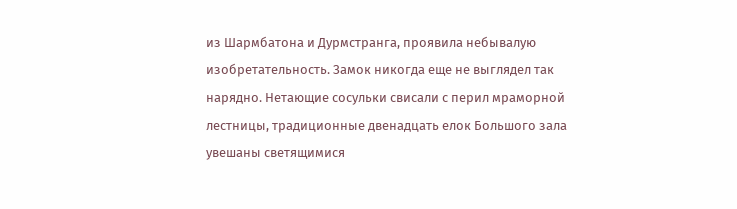из Шармбатона и Дурмстранга, проявила небывалую изобретательность. Замок никогда еще не выглядел так нарядно. Нетающие сосульки свисали с перил мраморной лестницы, традиционные двенадцать елок Большого зала увешаны светящимися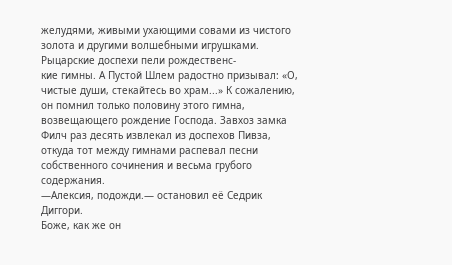желудями, живыми ухающими совами из чистого золота и другими волшебными игрушками. Рыцарские доспехи пели рождественс-
кие гимны. А Пустой Шлем радостно призывал: «О, чистые души, стекайтесь во храм...» К сожалению, он помнил только половину этого гимна, возвещающего рождение Господа. Завхоз замка Филч раз десять извлекал из доспехов Пивза, откуда тот между гимнами распевал песни собственного сочинения и весьма грубого содержания.
—Алексия, подожди.— остановил её Седрик Диггори.
Боже, как же он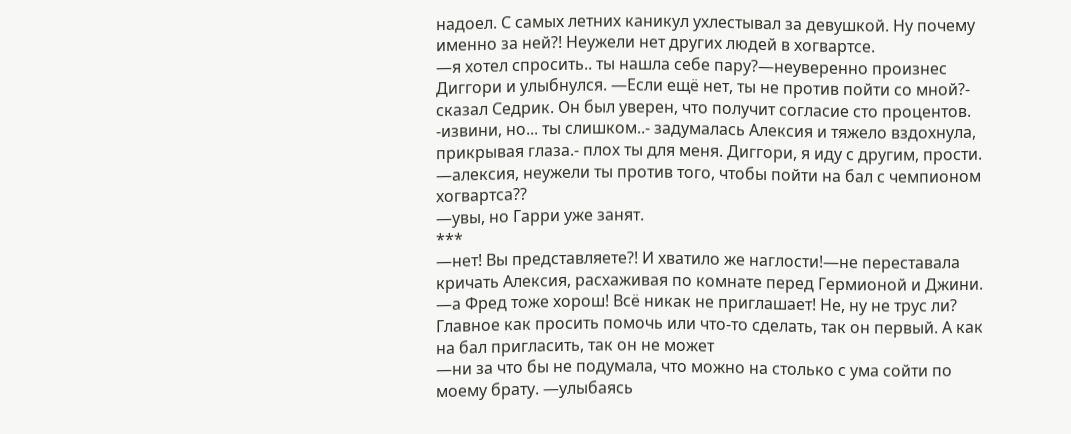надоел. С самых летних каникул ухлестывал за девушкой. Ну почему именно за ней?! Неужели нет других людей в хогвартсе.
—я хотел спросить.. ты нашла себе пару?—неуверенно произнес Диггори и улыбнулся. —Если ещё нет, ты не против пойти со мной?- сказал Седрик. Он был уверен, что получит согласие сто процентов.
-извини, но... ты слишком..- задумалась Алексия и тяжело вздохнула, прикрывая глаза.- плох ты для меня. Диггори, я иду с другим, прости.
—алексия, неужели ты против того, чтобы пойти на бал с чемпионом хогвартса??
—увы, но Гарри уже занят.
***
—нет! Вы представляете?! И хватило же наглости!—не переставала кричать Алексия, расхаживая по комнате перед Гермионой и Джини. —а Фред тоже хорош! Всё никак не приглашает! Не, ну не трус ли? Главное как просить помочь или что-то сделать, так он первый. А как на бал пригласить, так он не может
—ни за что бы не подумала, что можно на столько с ума сойти по моему брату. —улыбаясь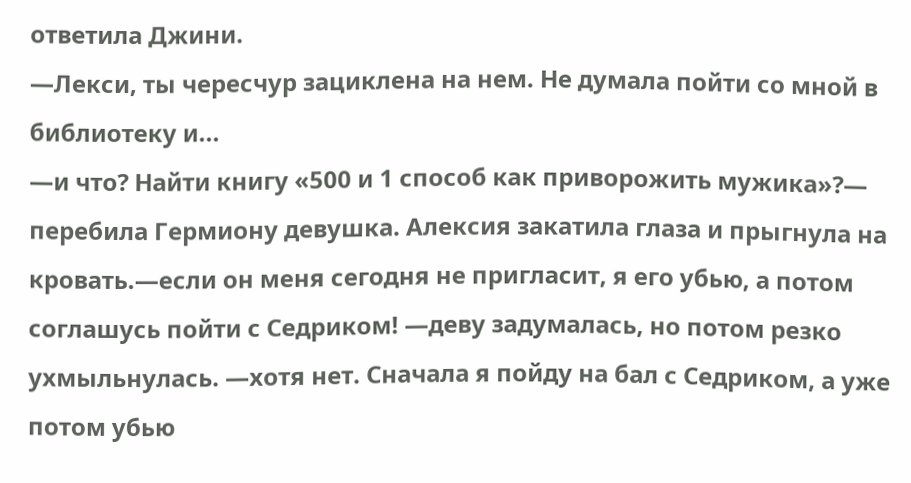ответила Джини.
—Лекси, ты чересчур зациклена на нем. Не думала пойти со мной в библиотеку и...
—и что? Найти книгу «500 и 1 способ как приворожить мужика»?— перебила Гермиону девушка. Алексия закатила глаза и прыгнула на кровать.—если он меня сегодня не пригласит, я его убью, а потом соглашусь пойти с Седриком! —деву задумалась, но потом резко ухмыльнулась. —хотя нет. Сначала я пойду на бал с Седриком, а уже потом убью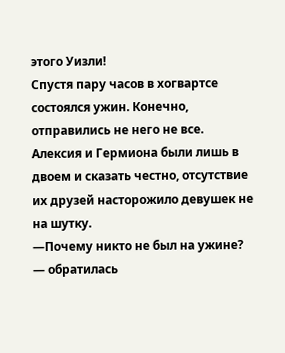этого Уизли!
Спустя пару часов в хогвартсе состоялся ужин. Конечно, отправились не него не все. Алексия и Гермиона были лишь в двоем и сказать честно, отсутствие их друзей насторожило девушек не на шутку.
—Почему никто не был на ужине? — обратилась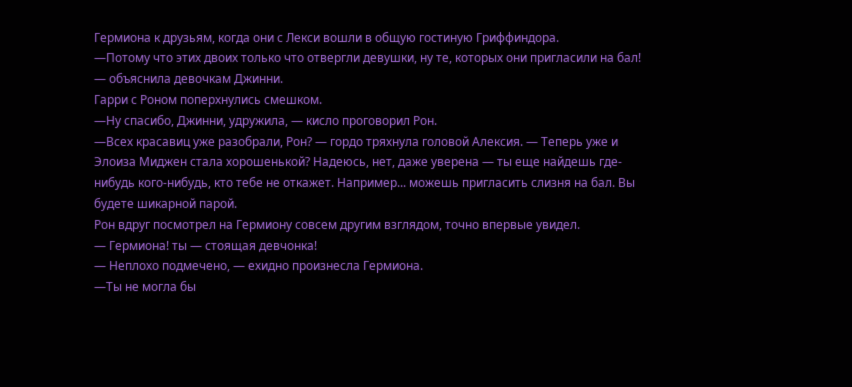Гермиона к друзьям, когда они с Лекси вошли в общую гостиную Гриффиндора.
—Потому что этих двоих только что отвергли девушки, ну те, которых они пригласили на бал! — объяснила девочкам Джинни.
Гарри с Роном поперхнулись смешком.
—Ну спасибо, Джинни, удружила, — кисло проговорил Рон.
—Всех красавиц уже разобрали, Рон? — гордо тряхнула головой Алексия. — Теперь уже и Элоиза Миджен стала хорошенькой? Надеюсь, нет, даже уверена — ты еще найдешь где-нибудь кого-нибудь, кто тебе не откажет. Например... можешь пригласить слизня на бал. Вы будете шикарной парой.
Рон вдруг посмотрел на Гермиону совсем другим взглядом, точно впервые увидел.
— Гермиона! ты — стоящая девчонка!
— Неплохо подмечено, — ехидно произнесла Гермиона.
—Ты не могла бы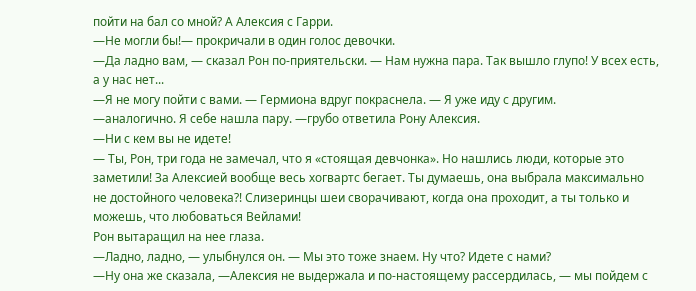пойти на бал со мной? А Алексия с Гарри.
—Не могли бы!— прокричали в один голос девочки.
—Да ладно вам, — сказал Рон по-приятельски. — Нам нужна пара. Так вышло глупо! У всех есть, а у нас нет...
—Я не могу пойти с вами. — Гермиона вдруг покраснела. — Я уже иду с другим.
—аналогично. Я себе нашла пару. —грубо ответила Рону Алексия.
—Ни с кем вы не идете!
— Ты, Рон, три года не замечал, что я «стоящая девчонка». Но нашлись люди, которые это заметили! За Алексией вообще весь хогвартс бегает. Ты думаешь, она выбрала максимально не достойного человека?! Слизеринцы шеи сворачивают, когда она проходит, а ты только и можешь, что любоваться Вейлами!
Рон вытаращил на нее глаза.
—Ладно, ладно, — улыбнулся он. — Мы это тоже знаем. Ну что? Идете с нами?
—Ну она же сказала, —Алексия не выдержала и по-настоящему рассердилась, — мы пойдем с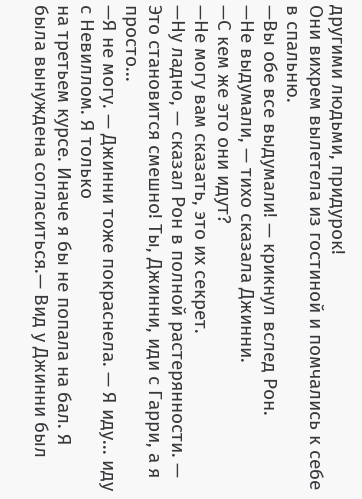другими людьми, придурок!
Они вихрем вылетела из гостиной и помчались к себе в спальню.
—Вы обе все выдумали! — крикнул вслед Рон.
—Не выдумали, — тихо сказала Джинни.
—С кем же это они идут?
—Не могу вам сказать, это их секрет.
—Ну ладно, — сказал Рон в полной растерянности. — Это становится смешно! Ты, Джинни, иди с Гарри, а я просто...
—Я не могу. — Джинни тоже покраснела. — Я иду... иду с Невиллом. Я только
на третьем курсе. Иначе я бы не попала на бал. Я была вынуждена согласиться.— Вид у Джинни был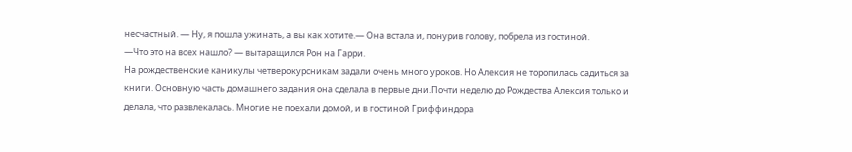несчастный. — Ну, я пошла ужинать, а вы как хотите.— Она встала и, понурив голову, побрела из гостиной.
—Что это на всех нашло? — вытаращился Рон на Гарри.
На рождественские каникулы четверокурсникам задали очень много уроков. Но Алексия не торопилась садиться за книги. Основную часть домашнего задания она сделала в первые дни.Почти неделю до Рождества Алексия только и делала, что развлекалась. Многие не поехали домой, и в гостиной Гриффиндора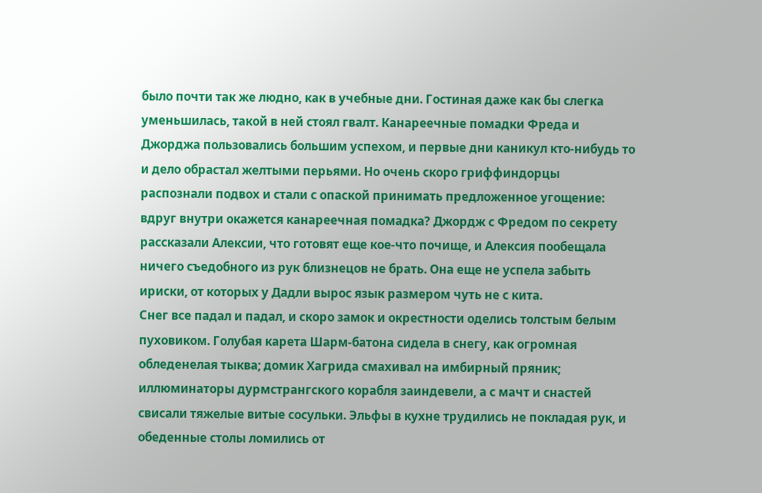было почти так же людно, как в учебные дни. Гостиная даже как бы слегка уменьшилась, такой в ней стоял гвалт. Канареечные помадки Фреда и Джорджа пользовались большим успехом, и первые дни каникул кто-нибудь то и дело обрастал желтыми перьями. Но очень скоро гриффиндорцы
распознали подвох и стали с опаской принимать предложенное угощение: вдруг внутри окажется канареечная помадка? Джордж с Фредом по секрету рассказали Алексии, что готовят еще кое-что почище, и Алексия пообещала ничего съедобного из рук близнецов не брать. Она еще не успела забыть ириски, от которых у Дадли вырос язык размером чуть не с кита.
Снег все падал и падал, и скоро замок и окрестности оделись толстым белым пуховиком. Голубая карета Шарм-батона сидела в снегу, как огромная обледенелая тыква; домик Хагрида смахивал на имбирный пряник; иллюминаторы дурмстрангского корабля заиндевели, а с мачт и снастей свисали тяжелые витые сосульки. Эльфы в кухне трудились не покладая рук, и
обеденные столы ломились от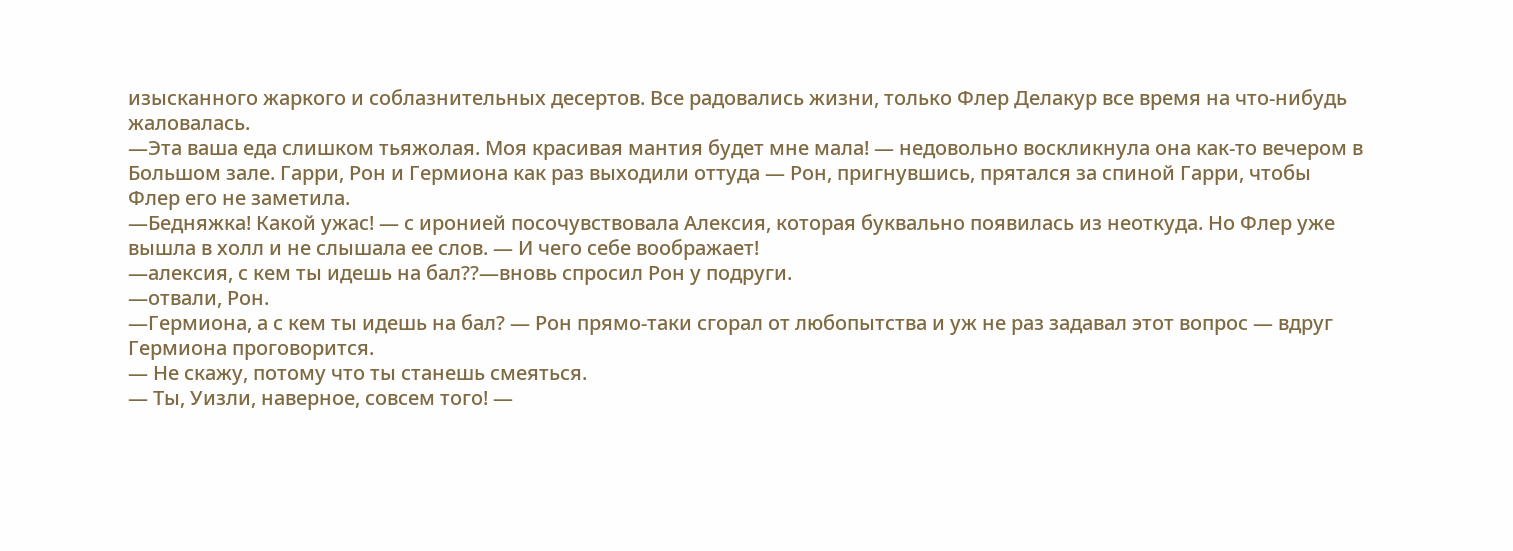изысканного жаркого и соблазнительных десертов. Все радовались жизни, только Флер Делакур все время на что-нибудь жаловалась.
—Эта ваша еда слишком тьяжолая. Моя красивая мантия будет мне мала! — недовольно воскликнула она как-то вечером в Большом зале. Гарри, Рон и Гермиона как раз выходили оттуда — Рон, пригнувшись, прятался за спиной Гарри, чтобы Флер его не заметила.
—Бедняжка! Какой ужас! — с иронией посочувствовала Алексия, которая буквально появилась из неоткуда. Но Флер уже вышла в холл и не слышала ее слов. — И чего себе воображает!
—алексия, с кем ты идешь на бал??—вновь спросил Рон у подруги.
—отвали, Рон.
—Гермиона, а с кем ты идешь на бал? — Рон прямо-таки сгорал от любопытства и уж не раз задавал этот вопрос — вдруг Гермиона проговорится.
— Не скажу, потому что ты станешь смеяться.
— Ты, Уизли, наверное, совсем того! —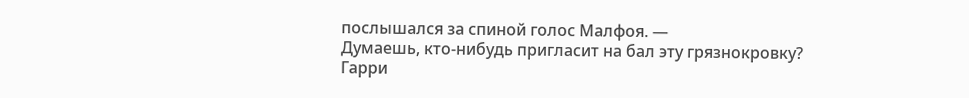послышался за спиной голос Малфоя. —
Думаешь, кто-нибудь пригласит на бал эту грязнокровку?
Гарри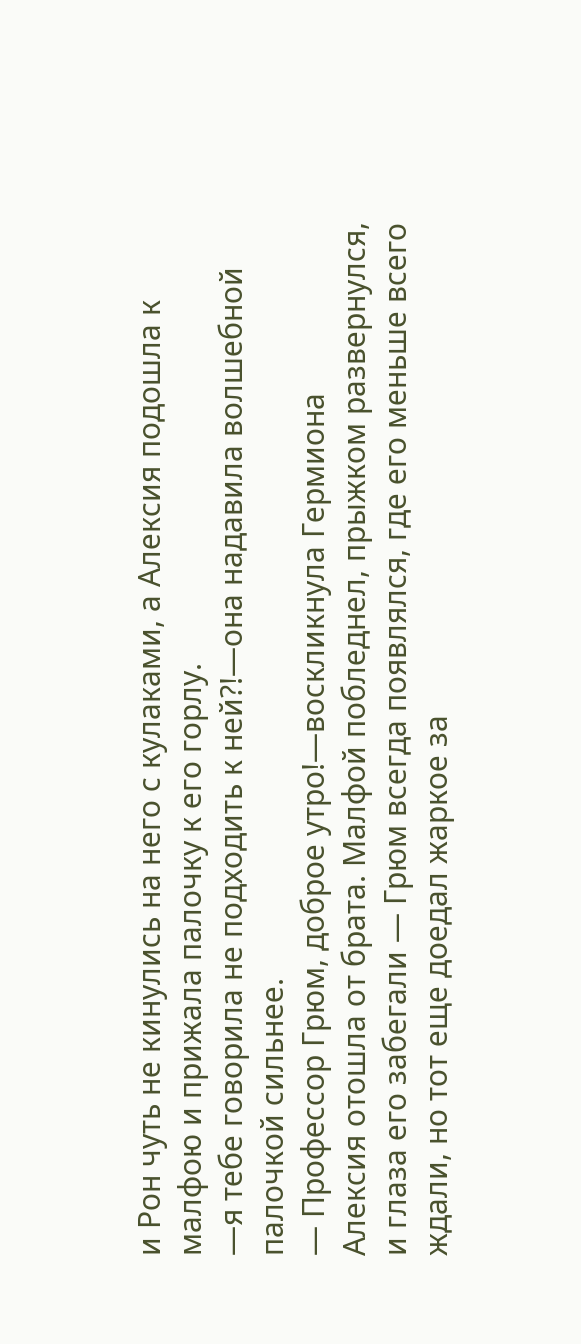и Рон чуть не кинулись на него с кулаками, а Алексия подошла к малфою и прижала палочку к его горлу.
—я тебе говорила не подходить к ней?!—она надавила волшебной палочкой сильнее.
— Профессор Грюм, доброе утро!—воскликнула Гермиона
Алексия отошла от брата. Малфой побледнел, прыжком развернулся, и глаза его забегали — Грюм всегда появлялся, где его меньше всего ждали, но тот еще доедал жаркое за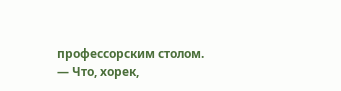профессорским столом.
— Что, хорек,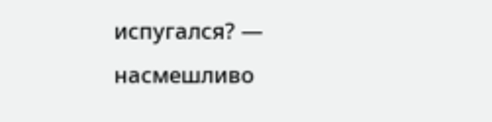испугался? — насмешливо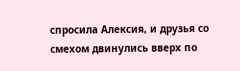спросила Алексия, и друзья со смехом двинулись вверх по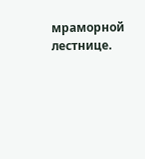мраморной лестнице.